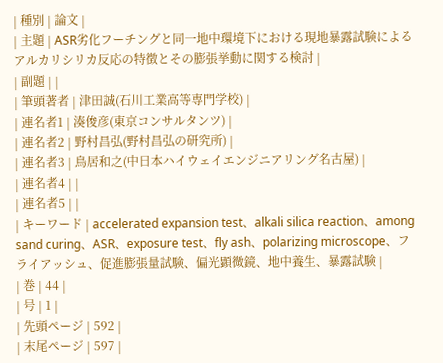| 種別 | 論文 |
| 主題 | ASR劣化フーチングと同一地中環境下における現地暴露試験によるアルカリシリカ反応の特徴とその膨張挙動に関する検討 |
| 副題 | |
| 筆頭著者 | 津田誠(石川工業高等専門学校) |
| 連名者1 | 湊俊彦(東京コンサルタンツ) |
| 連名者2 | 野村昌弘(野村昌弘の研究所) |
| 連名者3 | 鳥居和之(中日本ハイウェイエンジニアリング名古屋) |
| 連名者4 | |
| 連名者5 | |
| キーワード | accelerated expansion test、alkali silica reaction、among sand curing、ASR、exposure test、fly ash、polarizing microscope、フライアッシュ、促進膨張量試験、偏光顕微鏡、地中養生、暴露試験 |
| 巻 | 44 |
| 号 | 1 |
| 先頭ページ | 592 |
| 末尾ページ | 597 |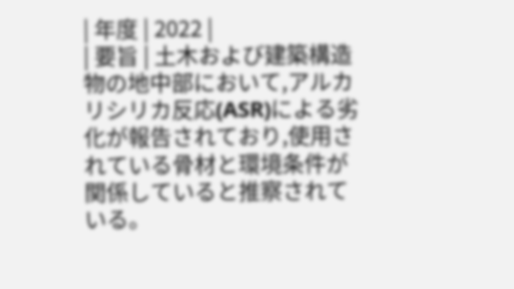| 年度 | 2022 |
| 要旨 | 土木および建築構造物の地中部において,アルカリシリカ反応(ASR)による劣化が報告されており,使用されている骨材と環境条件が関係していると推察されている。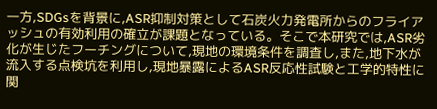一方,SDGsを背景に,ASR抑制対策として石炭火力発電所からのフライアッシュの有効利用の確立が課題となっている。そこで本研究では,ASR劣化が生じたフーチングについて,現地の環境条件を調査し,また,地下水が流入する点検坑を利用し,現地暴露によるASR反応性試験と工学的特性に関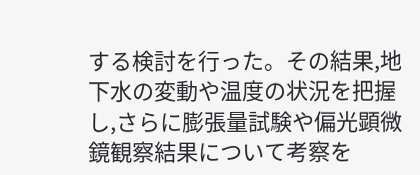する検討を行った。その結果,地下水の変動や温度の状況を把握し,さらに膨張量試験や偏光顕微鏡観察結果について考察を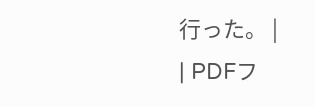行った。 |
| PDFフ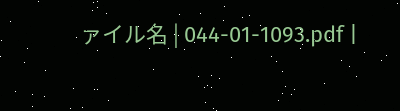ァイル名 | 044-01-1093.pdf |